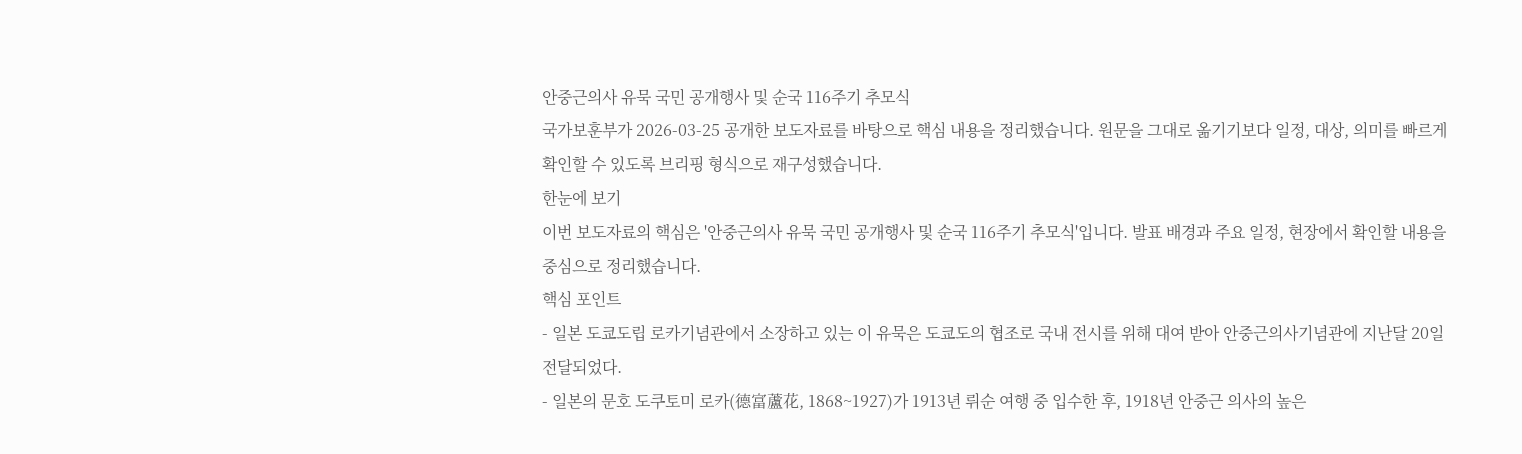안중근의사 유묵 국민 공개행사 및 순국 116주기 추모식
국가보훈부가 2026-03-25 공개한 보도자료를 바탕으로 핵심 내용을 정리했습니다. 원문을 그대로 옮기기보다 일정, 대상, 의미를 빠르게 확인할 수 있도록 브리핑 형식으로 재구성했습니다.
한눈에 보기
이번 보도자료의 핵심은 '안중근의사 유묵 국민 공개행사 및 순국 116주기 추모식'입니다. 발표 배경과 주요 일정, 현장에서 확인할 내용을 중심으로 정리했습니다.
핵심 포인트
- 일본 도쿄도립 로카기념관에서 소장하고 있는 이 유묵은 도쿄도의 협조로 국내 전시를 위해 대여 받아 안중근의사기념관에 지난달 20일 전달되었다.
- 일본의 문호 도쿠토미 로카(德富蘆花, 1868~1927)가 1913년 뤼순 여행 중 입수한 후, 1918년 안중근 의사의 높은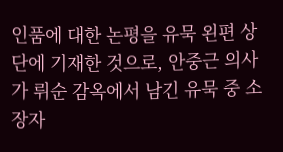인품에 대한 논평을 유묵 왼편 상단에 기재한 것으로, 안중근 의사가 뤼순 감옥에서 남긴 유묵 중 소장자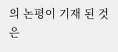의 논평이 기재 된 것은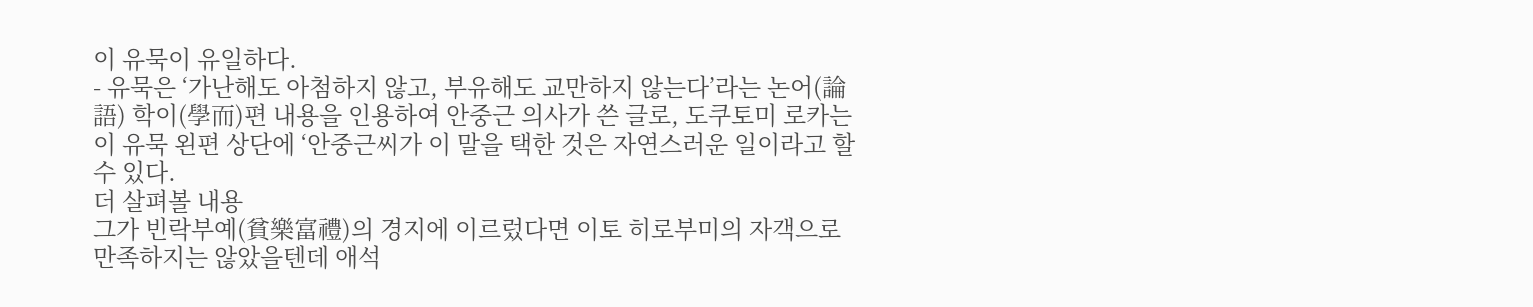이 유묵이 유일하다.
- 유묵은 ‘가난해도 아첨하지 않고, 부유해도 교만하지 않는다’라는 논어(論語) 학이(學而)편 내용을 인용하여 안중근 의사가 쓴 글로, 도쿠토미 로카는 이 유묵 왼편 상단에 ‘안중근씨가 이 말을 택한 것은 자연스러운 일이라고 할 수 있다.
더 살펴볼 내용
그가 빈락부예(貧樂富禮)의 경지에 이르렀다면 이토 히로부미의 자객으로 만족하지는 않았을텐데 애석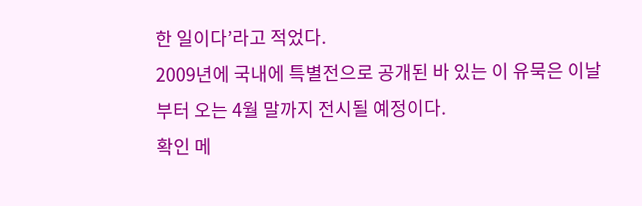한 일이다’라고 적었다.
2009년에 국내에 특별전으로 공개된 바 있는 이 유묵은 이날부터 오는 4월 말까지 전시될 예정이다.
확인 메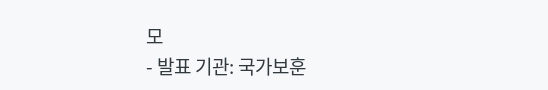모
- 발표 기관: 국가보훈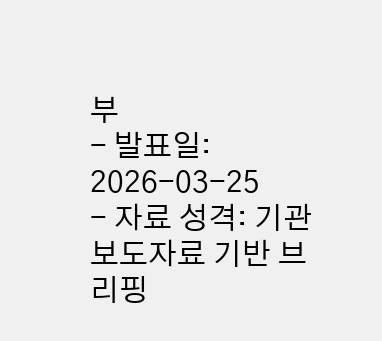부
- 발표일: 2026-03-25
- 자료 성격: 기관 보도자료 기반 브리핑